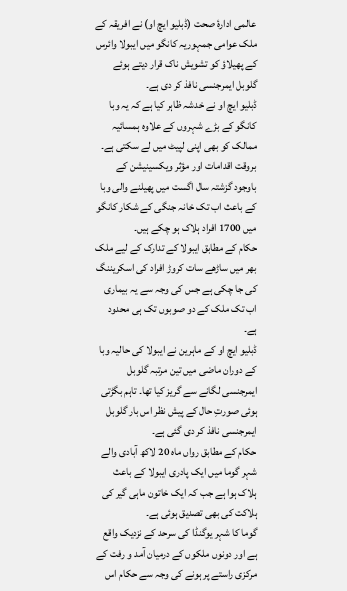عالمی ادارۂ صحت (ڈبلیو ایچ او) نے افریقہ کے ملک عوامی جمہوریہ کانگو میں ایبولا وائرس کے پھیلاؤ کو تشویش ناک قرار دیتے ہوئے گلوبل ایمرجنسی نافذ کر دی ہے۔
ڈبلیو ایچ او نے خدشہ ظاہر کیا ہے کہ یہ وبا کانگو کے بڑے شہروں کے علاوہ ہمسائیہ ممالک کو بھی اپنی لپیٹ میں لے سکتی ہے۔
بروقت اقدامات اور مؤثر ویکسینیشن کے باوجود گزشتہ سال اگست میں پھیلنے والی وبا کے باعث اب تک خانہ جنگی کے شکار کانگو میں 1700 افراد ہلاک ہو چکے ہیں۔
حکام کے مطابق ایبولا کے تدارک کے لیے ملک بھر میں ساڑھے سات کروڑ افراد کی اسکریننگ کی جا چکی ہے جس کی وجہ سے یہ بیماری اب تک ملک کے دو صوبوں تک ہی محدود ہے۔
ڈبلیو ایچ او کے ماہرین نے ایبولا کی حالیہ وبا کے دوران ماضی میں تین مرتبہ گلوبل ایمرجنسی لگانے سے گریز کیا تھا۔ تاہم بگڑتی ہوئی صورتِ حال کے پیش نظر اس بار گلوبل ایمرجنسی نافذ کر دی گئی ہے۔
حکام کے مطابق رواں ماہ 20 لاکھ آبادی والے شہر گوما میں ایک پادری ایبولا کے باعث ہلاک ہوا ہے جب کہ ایک خاتون ماہی گیر کی ہلاکت کی بھی تصدیق ہوئی ہے۔
گوما کا شہر یوگنڈا کی سرحد کے نزدیک واقع ہے اور دونوں ملکوں کے درمیان آمد و رفت کے مرکزی راستے پر ہونے کی وجہ سے حکام اس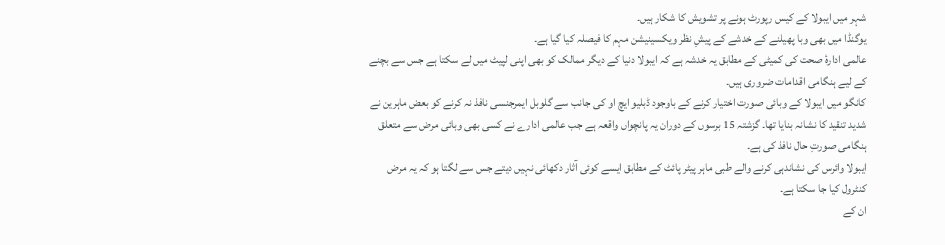شہر میں ایبولا کے کیس رپورٹ ہونے پر تشویش کا شکار ہیں۔
یوگنڈا میں بھی وبا پھیلنے کے خدشے کے پیشِ نظر ویکسینیشن مہم کا فیصلہ کیا گیا ہے۔
عالمی ادارۂ صحت کی کمیٹی کے مطابق یہ خدشہ ہے کہ ایبولا دنیا کے دیگر ممالک کو بھی اپنی لپیٹ میں لے سکتا ہے جس سے بچنے کے لیے ہنگامی اقدامات ضروری ہیں۔
کانگو میں ایبولا کے وبائی صورت اختیار کرنے کے باوجود ڈبلیو ایچ او کی جانب سے گلوبل ایمرجنسی نافذ نہ کرنے کو بعض ماہرین نے شدید تنقید کا نشانہ بنایا تھا۔ گزشتہ 15 برسوں کے دوران یہ پانچواں واقعہ ہے جب عالمی ادارے نے کسی بھی وبائی مرض سے متعلق ہنگامی صورتِ حال نافذ کی ہے۔
ایبولا وائرس کی نشاندہی کرنے والے طبی ماہر پیٹر پائٹ کے مطابق ایسے کوئی آثار دکھائی نہیں دیتے جس سے لگتا ہو کہ یہ مرض کنٹرول کیا جا سکتا ہے۔
ان کے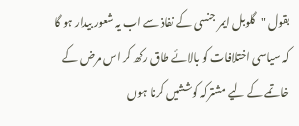بقول "گلوبل ایمر جنسی کے نفاذ سے اب یہ شعور بیدار ہو گا کہ سیاسی اختلافات کو بالائے طاق رکھ کر اس مرض کے خاتمے کے لیے مشترکہ کوششیں کرنا ہوں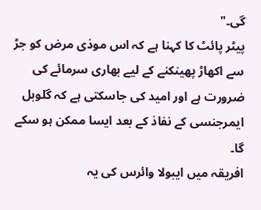گی۔"
پیٹر پائٹ کا کہنا ہے کہ اس موذی مرض کو جڑ سے اکھاڑ پھینکنے کے لیے بھاری سرمائے کی ضرورت ہے اور امید کی جاسکتی ہے کہ گلوبل ایمرجنسی کے نفاذ کے بعد ایسا ممکن ہو سکے گا۔
افریقہ میں ایبولا وائرس کی یہ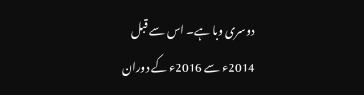دوسری وبا ہے۔ اس سے قبل 2014ء سے 2016ء کے دوران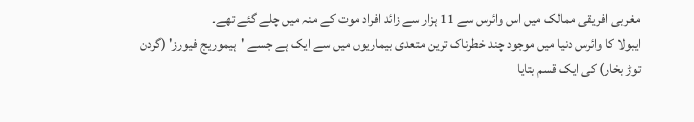مغربی افریقی ممالک میں اس وائرس سے 11 ہزار سے زائد افراد موت کے منہ میں چلے گئے تھے۔
ایبولا کا وائرس دنیا میں موجود چند خطرناک ترین متعدی بیماریوں میں سے ایک ہے جسے 'ہیموریج فیورز' (گردن توڑ بخار) کی ایک قسم بتایا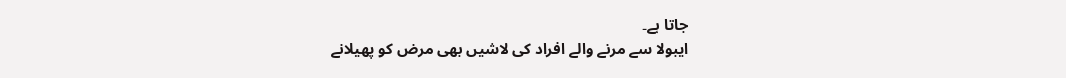جاتا ہے۔
ایبولا سے مرنے والے افراد کی لاشیں بھی مرض کو پھیلانے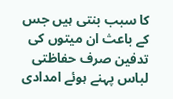کا سبب بنتی ہیں جس کے باعث ان میتوں کی تدفین صرف حفاظتی لباس پہنے ہوئے امدادی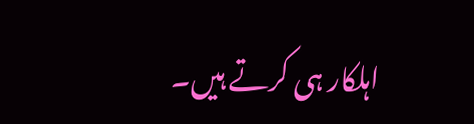اہلکار ہی کرتے ہیں۔